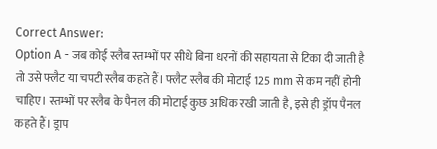Correct Answer:
Option A - जब कोई स्लैब स्तम्भों पर सीधे बिना धरनों की सहायता से टिका दी जाती है तो उसे फ्लैट या चपटी स्लैब कहते हैं। फ्लैट स्लैब की मोटाई 125 mm से कम नहीं होनी चाहिए। स्तम्भों पर स्लैब के पैनल की मोटाई कुछ अधिक रखी जाती है, इसे ही ड्रॉप पैनल कहते हैं। ड्राप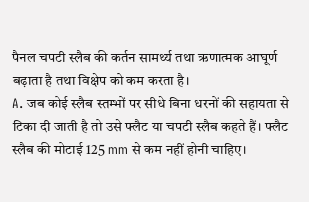पैनल चपटी स्लैब की कर्तन सामर्थ्य तथा ऋणात्मक आघूर्ण बढ़ाता है तथा विक्षेप को कम करता है।
A. जब कोई स्लैब स्तम्भों पर सीधे बिना धरनों की सहायता से टिका दी जाती है तो उसे फ्लैट या चपटी स्लैब कहते हैं। फ्लैट स्लैब की मोटाई 125 mm से कम नहीं होनी चाहिए।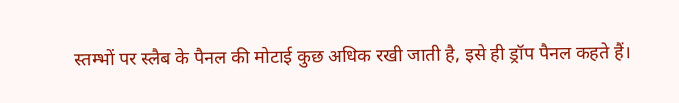स्तम्भों पर स्लैब के पैनल की मोटाई कुछ अधिक रखी जाती है, इसे ही ड्रॉप पैनल कहते हैं।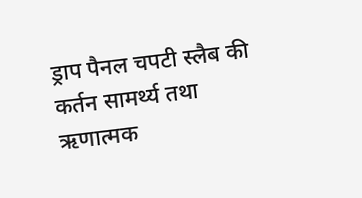ड्राप पैनल चपटी स्लैब की कर्तन सामर्थ्य तथा ऋणात्मक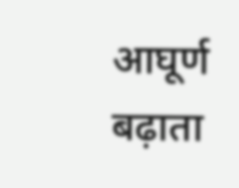आघूर्ण बढ़ाता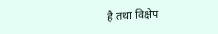है तथा विक्षेप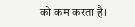को कम करता है।